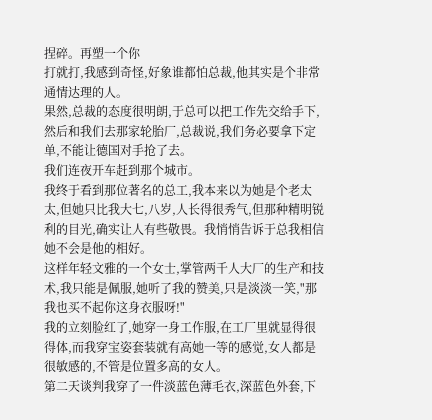捏碎。再塑一个你
打就打,我感到奇怪,好象谁都怕总裁,他其实是个非常通情达理的人。
果然,总裁的态度很明朗,于总可以把工作先交给手下,然后和我们去那家轮胎厂,总裁说,我们务必要拿下定单,不能让德国对手抢了去。
我们连夜开车赶到那个城市。
我终于看到那位著名的总工,我本来以为她是个老太太,但她只比我大七,八岁,人长得很秀气,但那种精明锐利的目光,确实让人有些敬畏。我悄悄告诉于总我相信她不会是他的相好。
这样年轻文雅的一个女士,掌管两千人大厂的生产和技术,我只能是佩服,她听了我的赞美,只是淡淡一笑,"那我也买不起你这身衣服呀!"
我的立刻脸红了,她穿一身工作服,在工厂里就显得很得体,而我穿宝姿套装就有高她一等的感觉,女人都是很敏感的,不管是位置多高的女人。
第二天谈判我穿了一件淡蓝色薄毛衣,深蓝色外套,下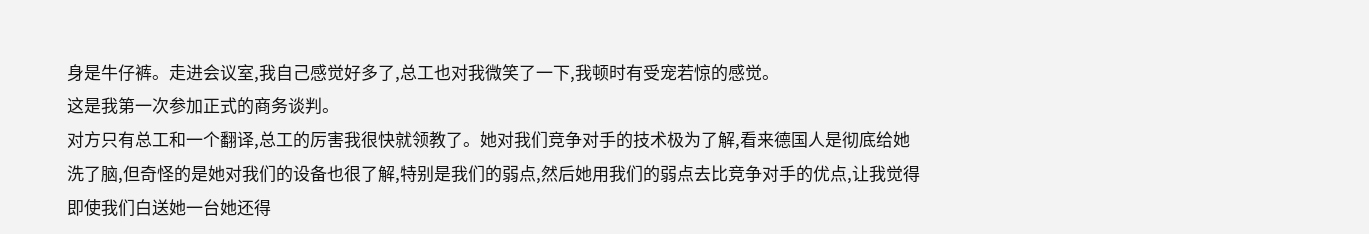身是牛仔裤。走进会议室,我自己感觉好多了,总工也对我微笑了一下,我顿时有受宠若惊的感觉。
这是我第一次参加正式的商务谈判。
对方只有总工和一个翻译,总工的厉害我很快就领教了。她对我们竞争对手的技术极为了解,看来德国人是彻底给她洗了脑,但奇怪的是她对我们的设备也很了解,特别是我们的弱点,然后她用我们的弱点去比竞争对手的优点,让我觉得即使我们白送她一台她还得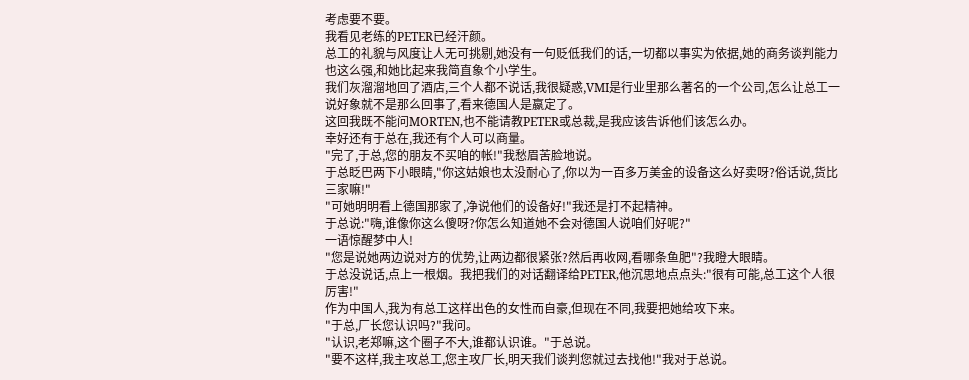考虑要不要。
我看见老练的PETER已经汗颜。
总工的礼貌与风度让人无可挑剔,她没有一句贬低我们的话,一切都以事实为依据,她的商务谈判能力也这么强,和她比起来我简直象个小学生。
我们灰溜溜地回了酒店,三个人都不说话,我很疑惑,VMI是行业里那么著名的一个公司,怎么让总工一说好象就不是那么回事了,看来德国人是嬴定了。
这回我既不能问MORTEN,也不能请教PETER或总裁,是我应该告诉他们该怎么办。
幸好还有于总在,我还有个人可以商量。
"完了,于总,您的朋友不买咱的帐!"我愁眉苦脸地说。
于总眨巴两下小眼睛,"你这姑娘也太没耐心了,你以为一百多万美金的设备这么好卖呀?俗话说,货比三家嘛!"
"可她明明看上德国那家了,净说他们的设备好!"我还是打不起精神。
于总说:"嗨,谁像你这么傻呀?你怎么知道她不会对德国人说咱们好呢?"
一语惊醒梦中人!
"您是说她两边说对方的优势,让两边都很紧张?然后再收网,看哪条鱼肥"?我瞪大眼睛。
于总没说话,点上一根烟。我把我们的对话翻译给PETER,他沉思地点点头:"很有可能,总工这个人很厉害!"
作为中国人,我为有总工这样出色的女性而自豪,但现在不同,我要把她给攻下来。
"于总,厂长您认识吗?"我问。
"认识,老郑嘛,这个圈子不大,谁都认识谁。"于总说。
"要不这样,我主攻总工,您主攻厂长,明天我们谈判您就过去找他!"我对于总说。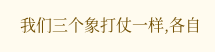我们三个象打仗一样,各自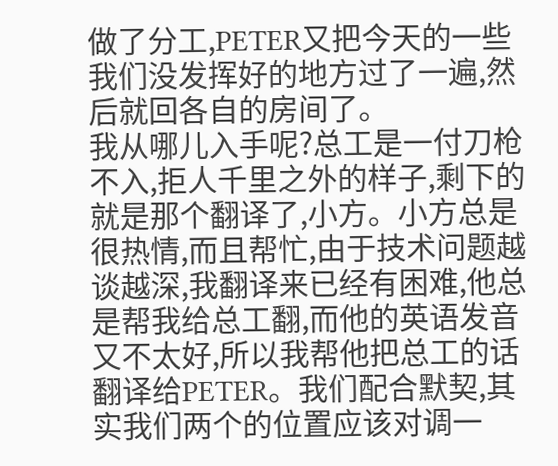做了分工,PETER又把今天的一些我们没发挥好的地方过了一遍,然后就回各自的房间了。
我从哪儿入手呢?总工是一付刀枪不入,拒人千里之外的样子,剩下的就是那个翻译了,小方。小方总是很热情,而且帮忙,由于技术问题越谈越深,我翻译来已经有困难,他总是帮我给总工翻,而他的英语发音又不太好,所以我帮他把总工的话翻译给PETER。我们配合默契,其实我们两个的位置应该对调一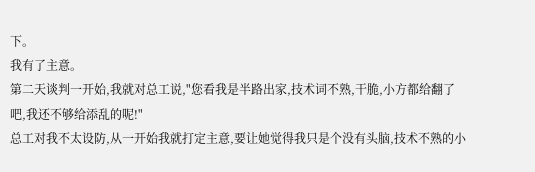下。
我有了主意。
第二天谈判一开始,我就对总工说,"您看我是半路出家,技术词不熟,干脆,小方都给翻了吧,我还不够给添乱的呢!"
总工对我不太设防,从一开始我就打定主意,要让她觉得我只是个没有头脑,技术不熟的小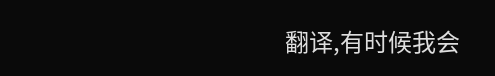翻译,有时候我会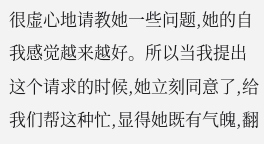很虚心地请教她一些问题,她的自我感觉越来越好。所以当我提出这个请求的时候,她立刻同意了,给我们帮这种忙,显得她既有气魄,翻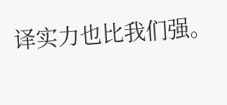译实力也比我们强。